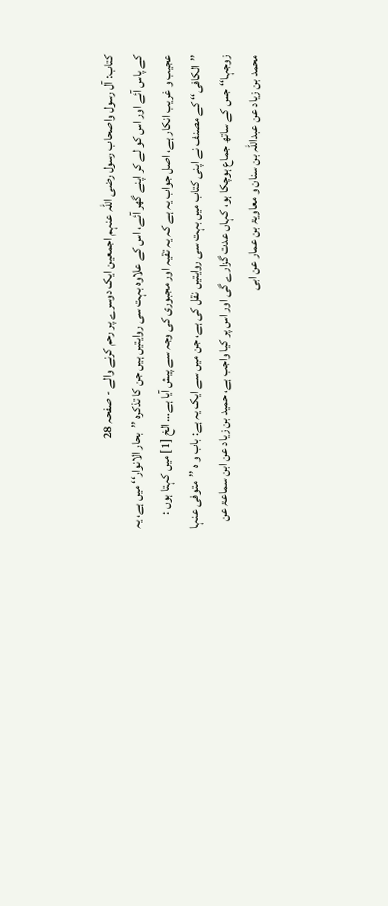کتاب: آل رسول واصحاب رسول رضی اللہ عنہم اجمعین ایک دوسرے پر رحم کرنے والے - صفحہ 28
کے پاس آئے اور اس کو لے کر اپنے گھر آئے، اس کے علاوہ بہت سی روایتیں ہیں جن کا تذکرہ ’’بحار الانوار‘‘ میں ہے، یہ عجیب و غریب انکار ہے، اصل جواب یہ ہے کہ یہ تقیہ اور مجبوری کی وجہ سے پیش آیا ہے… الخ [1] میں کہتا ہوں : ’’الکافی‘‘ کے مصنف نے اپنی کتاب میں بہت سی روایتیں نقل کی ہے، جن میں سے ایک یہ ہے: باب و ہ ’’متوفی عنہا زوجہا‘‘ جس کے ساتھ جماع ہوچکا ہو، کہاں عدت گزارے گی اور اس پر کیا واجب ہے، حمید بن زیاد عن ابن سماعۃ عن محمد بن زیاد عن عبداللہ بن سنان و معاویۃ بن عمار عن ابی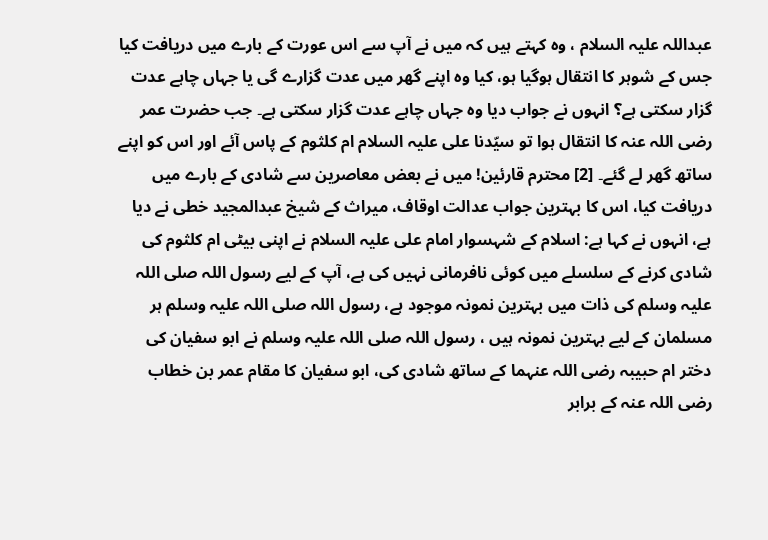عبداللہ علیہ السلام ، وہ کہتے ہیں کہ میں نے آپ سے اس عورت کے بارے میں دریافت کیا جس کے شوہر کا انتقال ہوگیا ہو، کیا وہ اپنے گھر میں عدت گزارے گی یا جہاں چاہے عدت گزار سکتی ہے؟ انہوں نے جواب دیا وہ جہاں چاہے عدت گزار سکتی ہے۔ جب حضرت عمر رضی اللہ عنہ کا انتقال ہوا تو سیّدنا علی علیہ السلام ام کلثوم کے پاس آئے اور اس کو اپنے ساتھ گھر لے گئے۔ [2] محترم قارئین! میں نے بعض معاصرین سے شادی کے بارے میں دریافت کیا، اس کا بہترین جواب عدالت اوقاف، میراث کے شیخ عبدالمجید خطی نے دیا ہے، انہوں نے کہا ہے: اسلام کے شہسوار امام علی علیہ السلام نے اپنی بیٹی ام کلثوم کی شادی کرنے کے سلسلے میں کوئی نافرمانی نہیں کی ہے، آپ کے لیے رسول اللہ صلی اللہ علیہ وسلم کی ذات میں بہترین نمونہ موجود ہے، رسول اللہ صلی اللہ علیہ وسلم ہر مسلمان کے لیے بہترین نمونہ ہیں ، رسول اللہ صلی اللہ علیہ وسلم نے ابو سفیان کی دختر ام حبیبہ رضی اللہ عنہما کے ساتھ شادی کی، ابو سفیان کا مقام عمر بن خطاب رضی اللہ عنہ کے برابر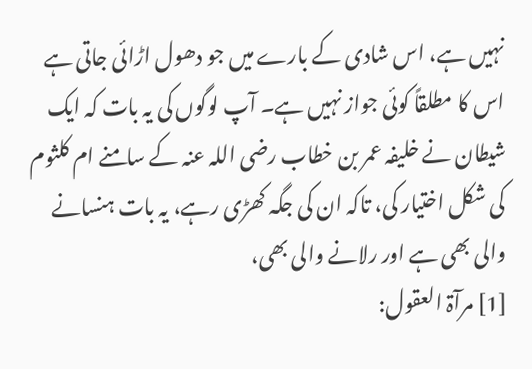نہیں ہے، اس شادی کے بارے میں جو دھول اڑائی جاتی ہے اس کا مطلقاً کوئی جواز نہیں ہے۔ آپ لوگوں کی یہ بات کہ ایک شیطان نے خلیفہ عمر بن خطاب رضی اللہ عنہ کے سامنے ام کلثوم کی شکل اختیار کی، تاکہ ان کی جگہ کھڑی رہے، یہ بات ہنسانے والی بھی ہے اور رلانے والی بھی،
[1] مرآۃ العقول: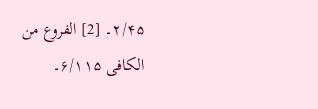۲/۴۵۔ [2] الفروع من الکافی ۶/۱۱۵۔